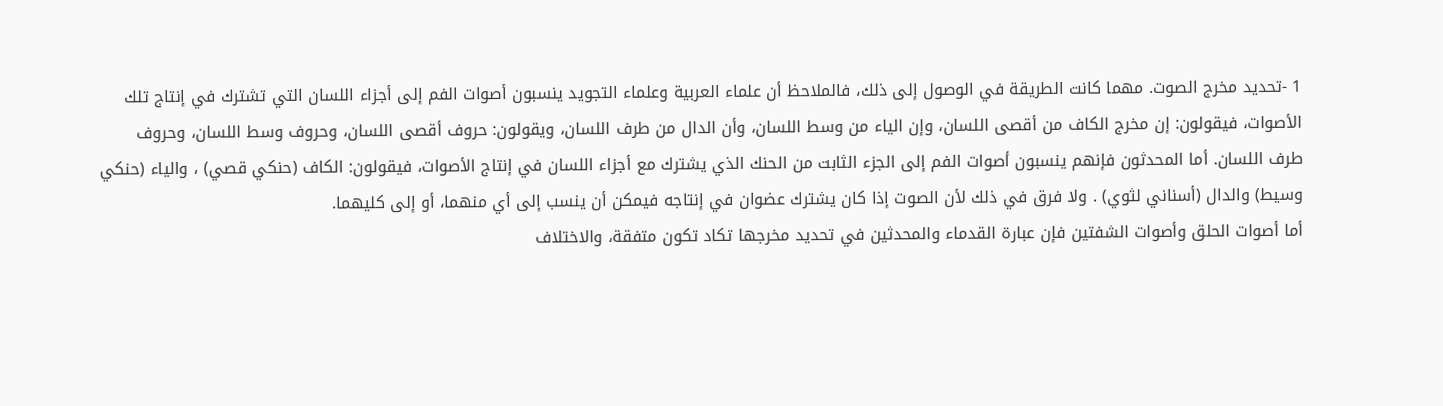1 -تحديد مخرج الصوت. مهما كانت الطريقة في الوصول إلى ذلك، فالملاحظ أن علماء العربية وعلماء التجويد ينسبون أصوات الفم إلى أجزاء اللسان التي تشترك في إنتاج تلك الأصوات، فيقولون: إن مخرج الكاف من أقصى اللسان، وإن الياء من وسط اللسان، وأن الدال من طرف اللسان، ويقولون: حروف أقصى اللسان، وحروف وسط اللسان، وحروف
طرف اللسان. أما المحدثون فإنهم ينسبون أصوات الفم إلى الجزء الثابت من الحنك الذي يشترك مع أجزاء اللسان في إنتاج الأصوات، فيقولون: الكاف (حنكي قصي) ، والياء (حنكي وسيط) والدال (أسناني لثوي) . ولا فرق في ذلك لأن الصوت إذا كان يشترك عضوان في إنتاجه فيمكن أن ينسب إلى أي منهما، أو إلى كليهما.
أما أصوات الحلق وأصوات الشفتين فإن عبارة القدماء والمحدثين في تحديد مخرجها تكاد تكون متفقة، والاختلاف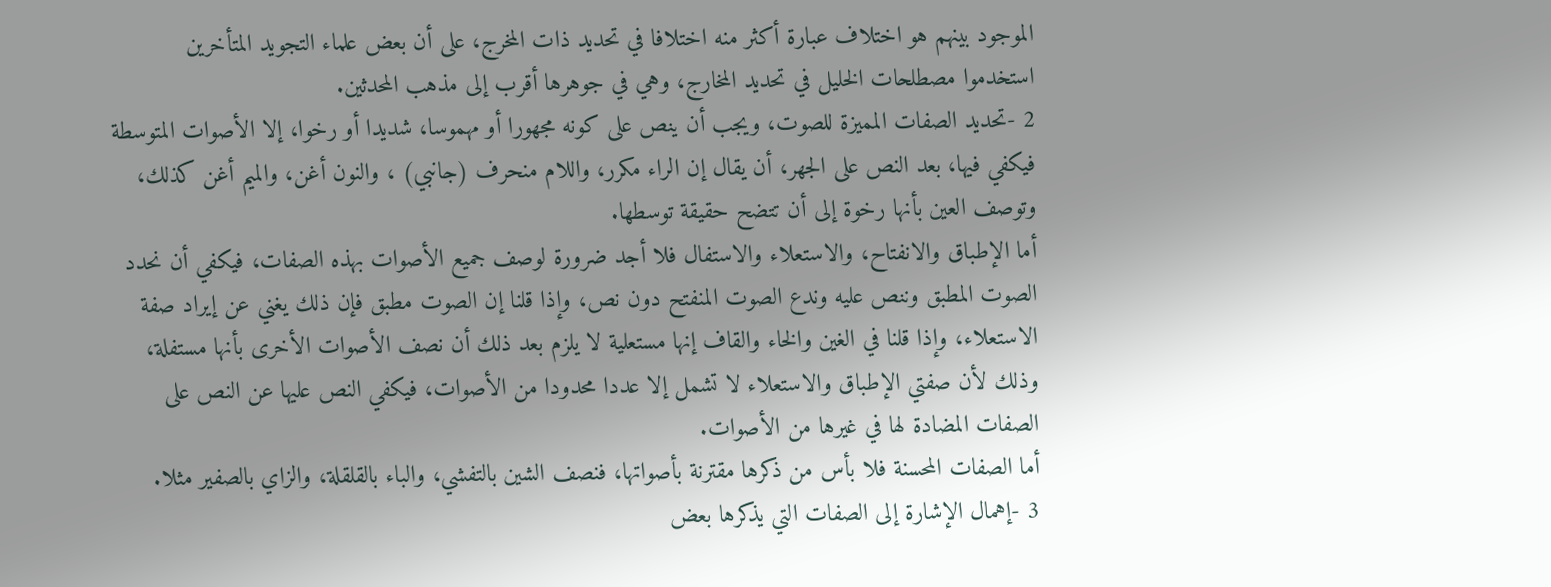الموجود بينهم هو اختلاف عبارة أكثر منه اختلافا في تحديد ذات المخرج، على أن بعض علماء التجويد المتأخرين استخدموا مصطلحات الخليل في تحديد المخارج، وهي في جوهرها أقرب إلى مذهب المحدثين.
2 -تحديد الصفات المميزة للصوت، ويجب أن ينص على كونه مجهورا أو مهموسا، شديدا أو رخوا، إلا الأصوات المتوسطة فيكفي فيها، بعد النص على الجهر، أن يقال إن الراء مكرر، واللام منحرف (جانبي) ، والنون أغن، والميم أغن كذلك، وتوصف العين بأنها رخوة إلى أن تتضح حقيقة توسطها.
أما الإطباق والانفتاح، والاستعلاء والاستفال فلا أجد ضرورة لوصف جميع الأصوات بهذه الصفات، فيكفي أن نحدد الصوت المطبق وننص عليه وندع الصوت المنفتح دون نص، وإذا قلنا إن الصوت مطبق فإن ذلك يغني عن إيراد صفة الاستعلاء، وإذا قلنا في الغين والخاء والقاف إنها مستعلية لا يلزم بعد ذلك أن نصف الأصوات الأخرى بأنها مستفلة، وذلك لأن صفتي الإطباق والاستعلاء لا تشمل إلا عددا محدودا من الأصوات، فيكفي النص عليها عن النص على الصفات المضادة لها في غيرها من الأصوات.
أما الصفات المحسنة فلا بأس من ذكرها مقترنة بأصواتها، فنصف الشين بالتفشي، والباء بالقلقلة، والزاي بالصفير مثلا.
3 -إهمال الإشارة إلى الصفات التي يذكرها بعض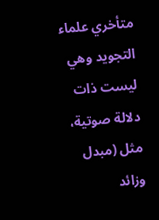متأخري علماء التجويد وهي ليست ذات دلالة صوتية، مثل (مبدل وزائد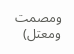ومصمت ومعتل)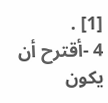[1] .
4 -أقترح أن يكون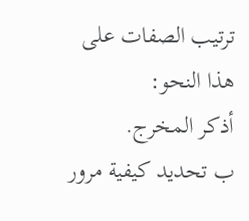ترتيب الصفات على هذا النحو:
أذكر المخرج.
ب تحديد كيفية مرور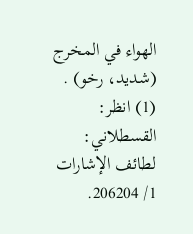الهواء في المخرج (شديد، رخو) .
(1) انظر: القسطلاني: لطائف الإشارات 1/ 206204.